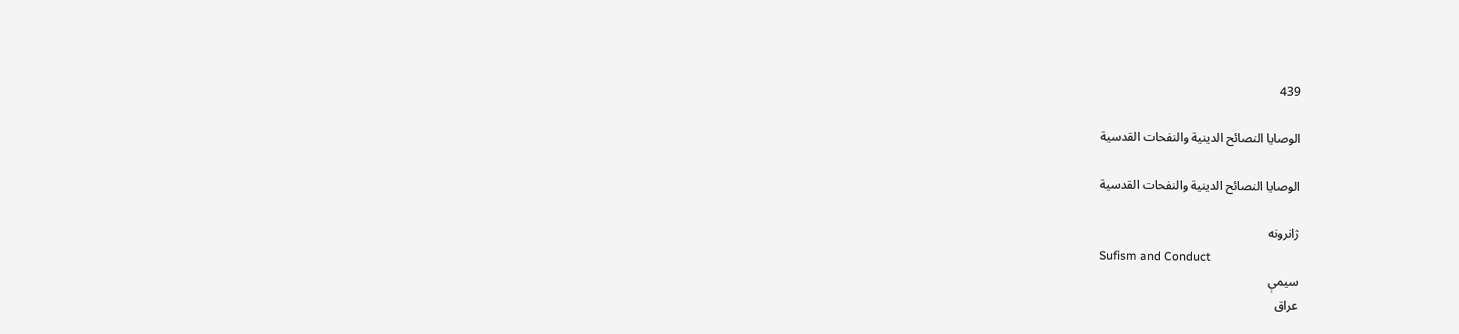439

الوصايا النصائح الدينية والنفحات القدسية

الوصايا النصائح الدينية والنفحات القدسية

ژانرونه
Sufism and Conduct
سیمې
عراق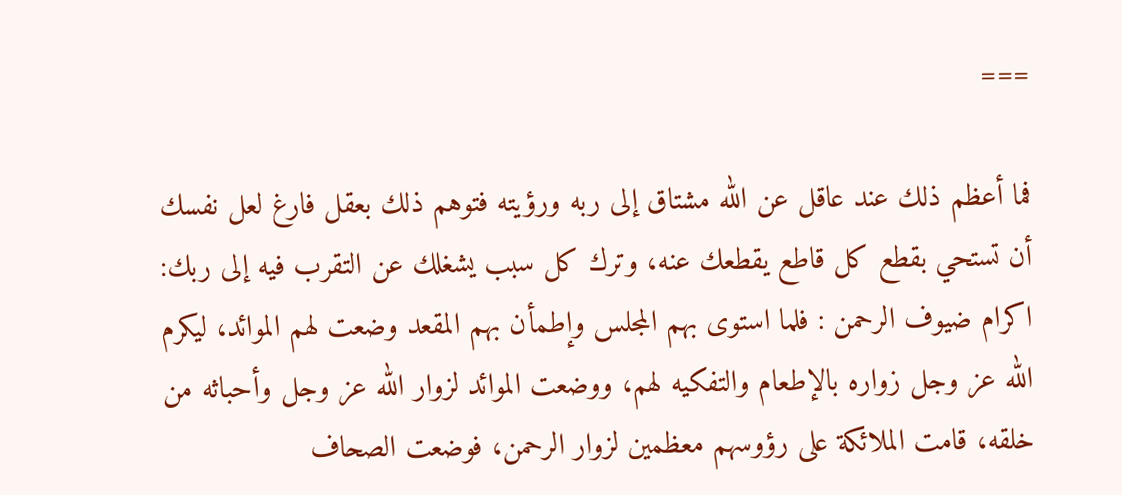===

فما أعظم ذلك عند عاقل عن الله مشتاق إلى ربه ورؤيته فتوهم ذلك بعقل فارغ لعل نفسك أن تستحي بقطع كل قاطع يقطعك عنه، وترك كل سبب يشغلك عن التقرب فيه إلى ربك: اكرام ضيوف الرحمن : فلما استوى بهم المجلس وإطمأن بهم المقعد وضعت لهم الموائد، ليكرم الله عز وجل زواره بالإطعام والتفكيه لهم، ووضعت الموائد لزوار الله عز وجل وأحباثه من خلقه، قامت الملائكة على رؤوسهم معظمين لزوار الرحمن، فوضعت الصحاف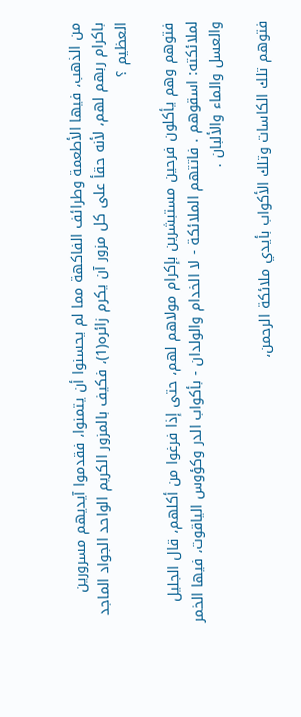من الذهب، فيها الأطعمة وطرائف الفاكهة مما لم يحسنوا أن يتمنوا، فقدموا آيديهم مسرورين باكرام ربهم لهم، لأنه حقأ على كل مزور آن يكرم زائره(1)، فكيف بالمزور الكريم الواحد الجواد الماجد العظيم ؟

فتوهم وهم يأكلون فرحين مستبشرين بإكرام مولاهم لهم، حتى إذا فرغوا من أكلهم، قال الجليل لملائكته: اسقوهم . فاتتهم الملائكة - لا الخدام والولدان - بأكواب الدر وكؤوس الياقوت، فيها الخمر والعسل والماء والألبان .

فتوهم تلك الكاسات وتلك الأكواب بأيدي ملائكة الرحمن،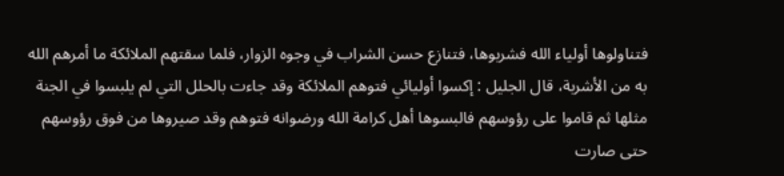فتناولوها أولياء الله فشربوها، فتنازع حسن الشراب في وجوه الزوار، فلما سقتهم الملائكة ما أمرهم الله به من الأشربة، قال الجليل : إكسوا أوليائي فتوهم الملائكة وقد جاءت بالحلل التي لم يلبسوا في الجنة مثلها ثم قاموا على رؤوسهم فالبسوها أهل كرامة الله ورضوانه فتوهم وقد صيروها من فوق رؤوسهم حتى صارت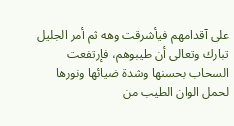على آقدامهم فيأشرقت وهه ثم أمر الجليل تبارك وتعالى أن طيبوهم، فإرتفعت السحاب بحسنها وشدة ضيائها ونورها لحمل الوان الطيب من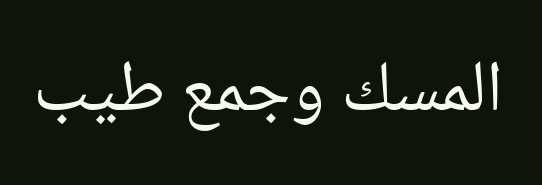المسك وجمع طيب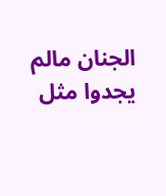الجنان مالم يجدوا مثل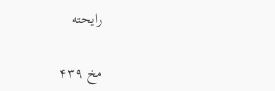رايحته

مخ ۴۳۹